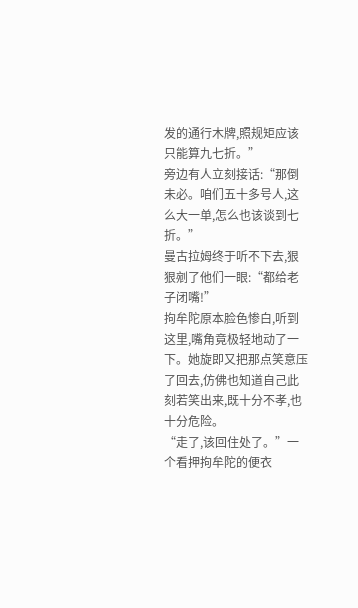发的通行木牌,照规矩应该只能算九七折。”
旁边有人立刻接话:“那倒未必。咱们五十多号人,这么大一单,怎么也该谈到七折。”
曼古拉姆终于听不下去,狠狠剜了他们一眼:“都给老子闭嘴!”
拘牟陀原本脸色惨白,听到这里,嘴角竟极轻地动了一下。她旋即又把那点笑意压了回去,仿佛也知道自己此刻若笑出来,既十分不孝,也十分危险。
“走了,该回住处了。”一个看押拘牟陀的便衣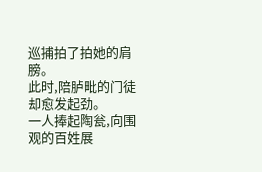巡捕拍了拍她的肩膀。
此时,陪胪毗的门徒却愈发起劲。
一人捧起陶瓮,向围观的百姓展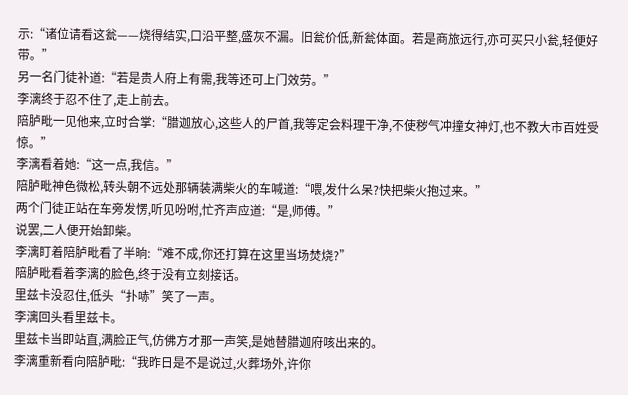示:“诸位请看这瓮——烧得结实,口沿平整,盛灰不漏。旧瓮价低,新瓮体面。若是商旅远行,亦可买只小瓮,轻便好带。”
另一名门徒补道:“若是贵人府上有需,我等还可上门效劳。”
李漓终于忍不住了,走上前去。
陪胪毗一见他来,立时合掌:“腊迦放心,这些人的尸首,我等定会料理干净,不使秽气冲撞女神灯,也不教大市百姓受惊。”
李漓看着她:“这一点,我信。”
陪胪毗神色微松,转头朝不远处那辆装满柴火的车喊道:“喂,发什么呆?快把柴火抱过来。”
两个门徒正站在车旁发愣,听见吩咐,忙齐声应道:“是,师傅。”
说罢,二人便开始卸柴。
李漓盯着陪胪毗看了半晌:“难不成,你还打算在这里当场焚烧?”
陪胪毗看着李漓的脸色,终于没有立刻接话。
里兹卡没忍住,低头“扑哧”笑了一声。
李漓回头看里兹卡。
里兹卡当即站直,满脸正气,仿佛方才那一声笑,是她替腊迦府咳出来的。
李漓重新看向陪胪毗:“我昨日是不是说过,火葬场外,许你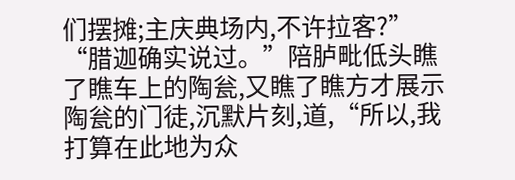们摆摊;主庆典场内,不许拉客?”
“腊迦确实说过。”陪胪毗低头瞧了瞧车上的陶瓮,又瞧了瞧方才展示陶瓮的门徒,沉默片刻,道,“所以,我打算在此地为众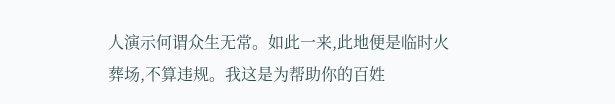人演示何谓众生无常。如此一来,此地便是临时火葬场,不算违规。我这是为帮助你的百姓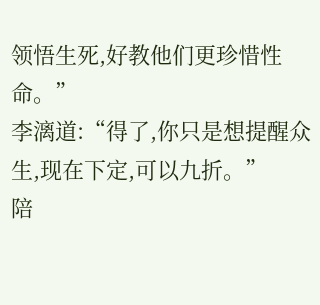领悟生死,好教他们更珍惜性命。”
李漓道:“得了,你只是想提醒众生,现在下定,可以九折。”
陪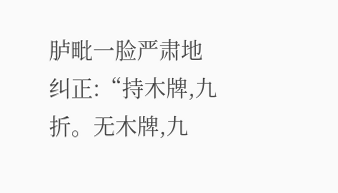胪毗一脸严肃地纠正:“持木牌,九折。无木牌,九